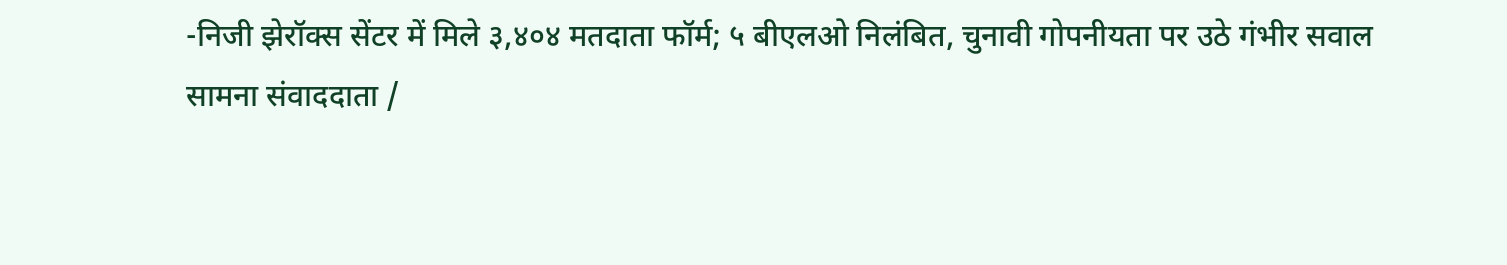-निजी झेरॉक्स सेंटर में मिले ३,४०४ मतदाता फॉर्म; ५ बीएलओ निलंबित, चुनावी गोपनीयता पर उठे गंभीर सवाल
सामना संवाददाता /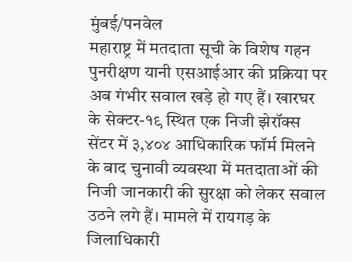मुंबई/पनवेल
महाराष्ट्र में मतदाता सूची के विशेष गहन पुनरीक्षण यानी एसआईआर की प्रक्रिया पर अब गंभीर सवाल खड़े हो गए हैं। खारघर के सेक्टर-१९ स्थित एक निजी झेरॉक्स सेंटर में ३,४०४ आधिकारिक फॉर्म मिलने के बाद चुनावी व्यवस्था में मतदाताओं की निजी जानकारी की सुरक्षा को लेकर सवाल उठने लगे हैं। मामले में रायगड़ के जिलाधिकारी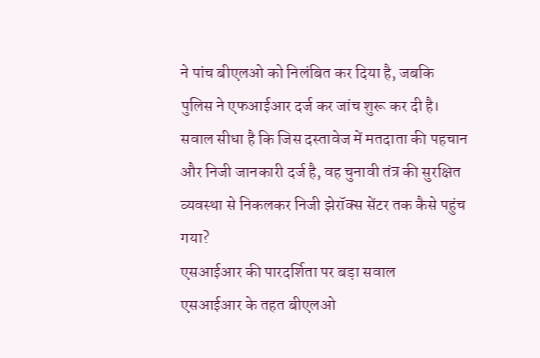ने पांच बीएलओ को निलंबित कर दिया है, जबकि पुलिस ने एफआईआर दर्ज कर जांच शुरू कर दी है। सवाल सीधा है कि जिस दस्तावेज में मतदाता की पहचान और निजी जानकारी दर्ज है, वह चुनावी तंत्र की सुरक्षित व्यवस्था से निकलकर निजी झेरॉक्स सेंटर तक कैसे पहुंच गया?
एसआईआर की पारदर्शिता पर बड़ा सवाल
एसआईआर के तहत बीएलओ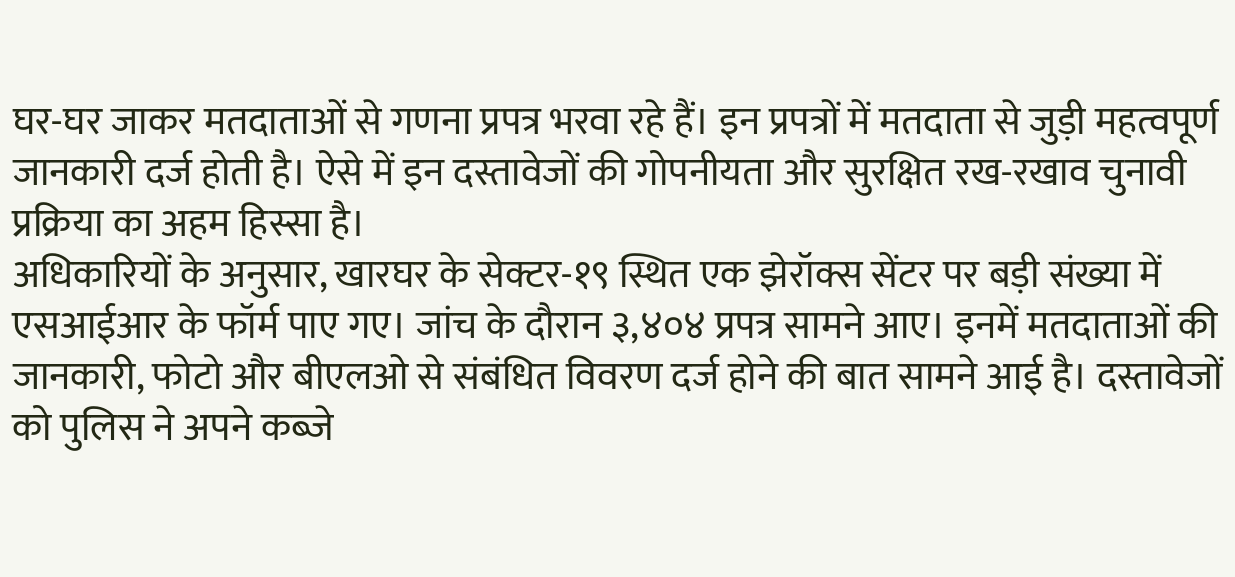घर-घर जाकर मतदाताओं से गणना प्रपत्र भरवा रहे हैं। इन प्रपत्रों में मतदाता से जुड़ी महत्वपूर्ण जानकारी दर्ज होती है। ऐसे में इन दस्तावेजों की गोपनीयता और सुरक्षित रख-रखाव चुनावी प्रक्रिया का अहम हिस्सा है।
अधिकारियों के अनुसार, खारघर के सेक्टर-१९ स्थित एक झेरॉक्स सेंटर पर बड़ी संख्या में एसआईआर के फॉर्म पाए गए। जांच के दौरान ३,४०४ प्रपत्र सामने आए। इनमें मतदाताओं की जानकारी, फोटो और बीएलओ से संबंधित विवरण दर्ज होने की बात सामने आई है। दस्तावेजों को पुलिस ने अपने कब्जे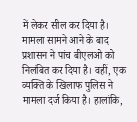में लेकर सील कर दिया है।
मामला सामने आने के बाद प्रशासन ने पांच बीएलओ को निलंबित कर दिया है। वहीं, एक व्यक्ति के खिलाफ पुलिस ने मामला दर्ज किया है। हालांकि,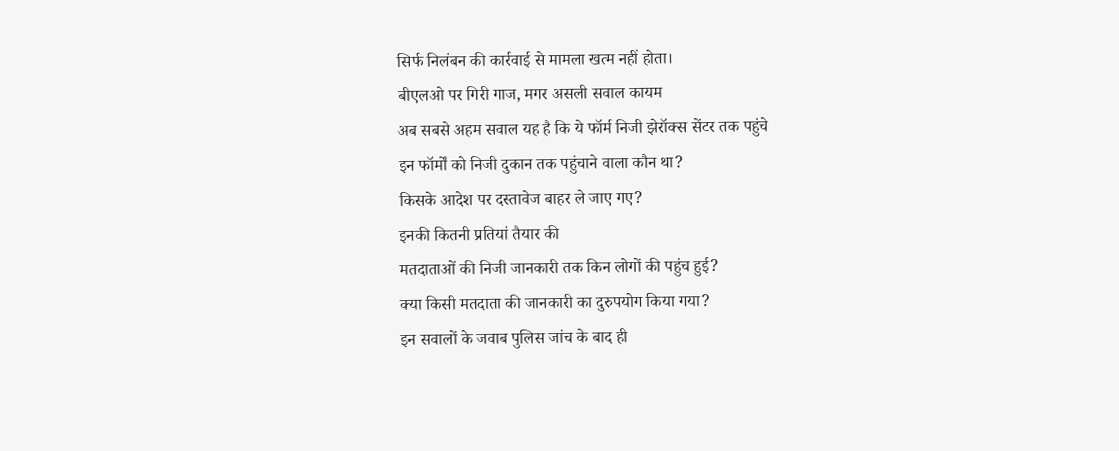सिर्फ निलंबन की कार्रवाई से मामला खत्म नहीं होता।
बीएलओ पर गिरी गाज, मगर असली सवाल कायम
अब सबसे अहम सवाल यह है कि ये फॉर्म निजी झेरॉक्स सेंटर तक पहुंचे
इन फॉर्मों को निजी दुकान तक पहुंचाने वाला कौन था?
किसके आदेश पर दस्तावेज बाहर ले जाए गए?
इनकी कितनी प्रतियां तैयार की
मतदाताओं की निजी जानकारी तक किन लोगों की पहुंच हुई?
क्या किसी मतदाता की जानकारी का दुरुपयोग किया गया?
इन सवालों के जवाब पुलिस जांच के बाद ही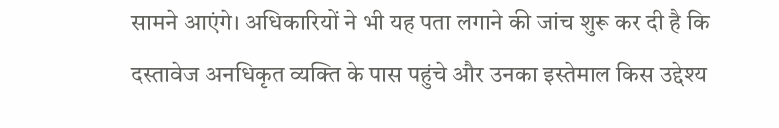सामने आएंगे। अधिकारियों ने भी यह पता लगाने की जांच शुरू कर दी है कि दस्तावेज अनधिकृत व्यक्ति के पास पहुंचे और उनका इस्तेमाल किस उद्देश्य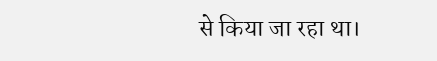से किया जा रहा था।